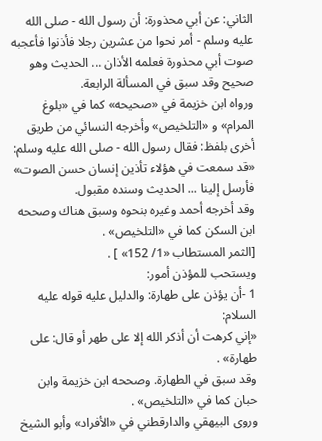الثاني: عن أبي محذورة: أن رسول الله - صلى الله عليه وسلم - أمر نحوا من عشرين رجلا فأذنوا فأعجبه صوت أبي محذورة فعلمه الأذان ... الحديث وهو صحيح وقد سبق في المسألة الرابعة.
ورواه ابن خزيمة في «صحيحه» كما في «بلوغ المرام» و «التلخيص» وأخرجه النسائي من طريق أخرى بلفظ: فقال رسول الله - صلى الله عليه وسلم: «قد سمعت في هؤلاء تأذين إنسان حسن الصوت» فأرسل إلينا ... الحديث وسنده مقبول.
وقد أخرجه أحمد وغيره بنحوه وسبق هناك وصححه ابن السكن كما في «التلخيص» .
[الثمر المستطاب «1/ 152» ] .
ويستحب للمؤذن أمور:
1 -أن يؤذن على طهارة: والدليل عليه قوله عليه السلام:
«إني كرهت أن أذكر الله إلا على طهر أو قال: على طهارة» .
وقد سبق في الطهارة. وصححه ابن خزيمة وابن حبان كما في «التلخيص» .
وروى البيهقي والدارقطني في «الأفراد» وأبو الشيخ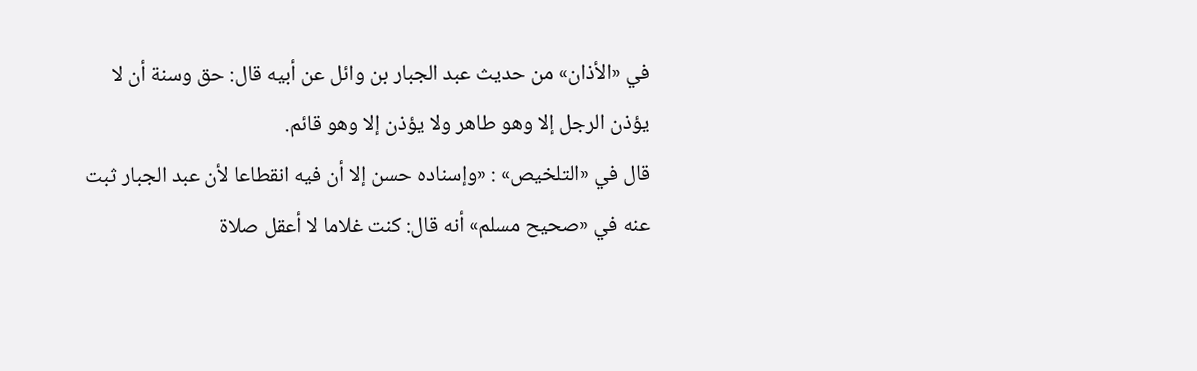في «الأذان» من حديث عبد الجبار بن وائل عن أبيه قال: حق وسنة أن لا يؤذن الرجل إلا وهو طاهر ولا يؤذن إلا وهو قائم.
قال في «التلخيص» : «وإسناده حسن إلا أن فيه انقطاعا لأن عبد الجبار ثبت عنه في «صحيح مسلم» أنه قال: كنت غلاما لا أعقل صلاة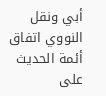أبي ونقل النووي اتفاق أئمة الحديث على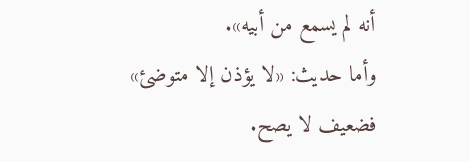أنه لم يسمع من أبيه».
وأما حديث: «لا يؤذن إلا متوضئ» فضعيف لا يصح.